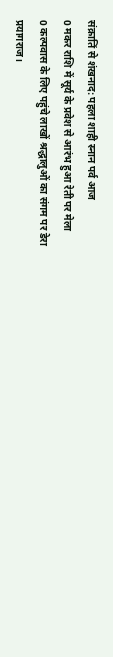संक्रातिं से शंखनाद: पहला शाही स्नान पर्व आज
0 मकर राशि में सूर्य के प्रवेश से आरंभ हुआ रेती पर मेला
0 कल्पवास के लिए पहुंचे लाखों श्रद्धालुओं का संगम पर डेरा
प्रयागराज।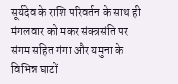सूर्यदेव के राशि परिवर्तन के साथ ही मंगलवार को मकर संक्त्रसंति पर संगम सहित गंगा और यमुना के विभिन्न घाटों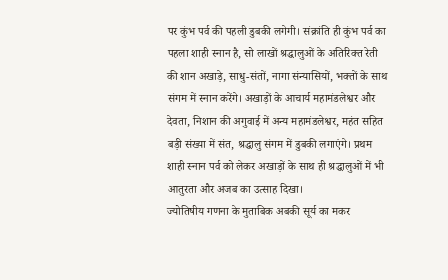पर कुंभ पर्व की पहली डुबकी लगेगी। संक्रांति ही कुंभ पर्व का पहला शाही स्नान है, सो लाखों श्रद्धालुओं के अतिरिक्त रेती की शान अखाड़े, साधु-संतों, नागा संन्यासियों, भक्तों के साथ संगम में स्नान करेंगे। अखाड़ों के आचार्य महामंडलेश्वर और देवता, निशान की अगुवाई में अन्य महामंडलेश्वर, महंत सहित बड़ी संख्या में संत, श्रद्धालु संगम में डुबकी लगाएंगे। प्रथम शाही स्नान पर्व को लेकर अखाड़ों के साथ ही श्रद्धालुओं में भी आतुरता और अजब का उत्साह दिखा।
ज्योतिषीय गणना के मुताबिक अबकी सूर्य का मकर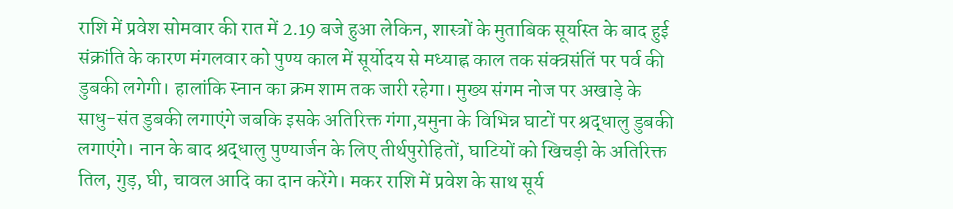राशि में प्रवेश सोमवार की रात में 2.19 बजे हुआ लेकिन, शास्त्रों के मुताबिक सूर्यास्त के बाद हुई संक्रांति के कारण मंगलवार को पुण्य काल में सूर्योदय से मध्याह्न काल तक संक्त्रसंतिं पर पर्व की डुबकी लगेगी। हालांकि स्नान का क्रम शाम तक जारी रहेगा। मुख्य संगम नोज पर अखाड़े के साधु-संत डुबकी लगाएंगे जबकि इसके अतिरिक्त गंगा,यमुना के विभिन्न घाटों पर श्रद्धालु डुबकी लगाएंगे। नान के बाद श्रद्धालु पुण्यार्जन के लिए तीर्थपुरोहितों, घाटियों को खिचड़ी के अतिरिक्त तिल, गुड़, घी, चावल आदि का दान करेंगे। मकर राशि में प्रवेश के साथ सूर्य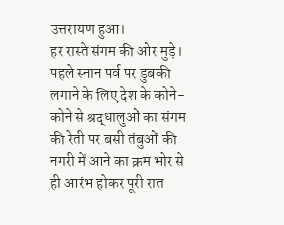उत्तरायण हुआ।
हर रास्ते संगम की ओर मुड़े। पहले स्नान पर्व पर डुबकी लगाने के लिए देश के कोने-कोने से श्रद्धालुओं का संगम की रेती पर बसी तंबुओं की नगरी में आने का क्रम भोर से ही आरंभ होकर पूरी रात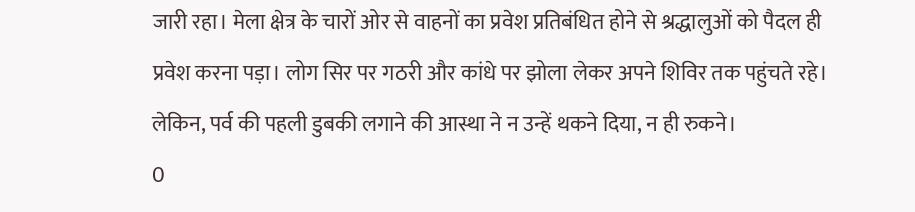जारी रहा। मेला क्षेत्र के चारों ओर से वाहनों का प्रवेश प्रतिबंधित होने से श्रद्धालुओं को पैदल ही प्रवेश करना पड़ा। लोग सिर पर गठरी और कांधे पर झोला लेकर अपने शिविर तक पहुंचते रहे। लेकिन, पर्व की पहली डुबकी लगाने की आस्था ने न उन्हें थकने दिया, न ही रुकने।
0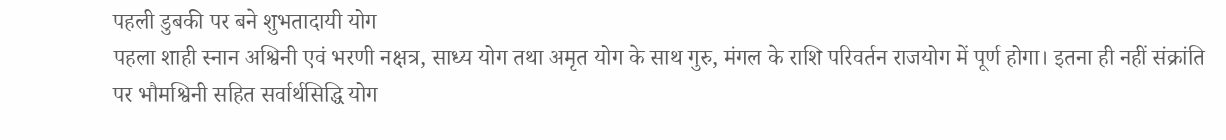पहली डुबकी पर बने शुभतादायी योग
पहला शाही स्नान अश्विनी एवं भरणी नक्षत्र, साध्य योग तथा अमृत योग के साथ गुरु, मंगल के राशि परिवर्तन राजयोग में पूर्ण होगा। इतना ही नहीं संक्रांति पर भौमश्विनी सहित सर्वार्थसिद्धि योग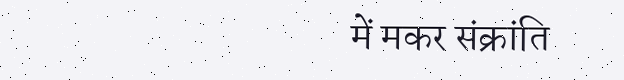में मकर संक्रांति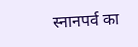स्नानपर्व का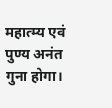महात्म्य एवं पुण्य अनंत गुना होगा।